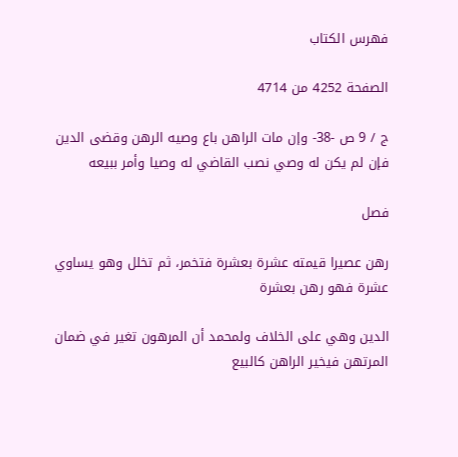فهرس الكتاب

الصفحة 4252 من 4714

ج / 9 ص -38- وإن مات الراهن باع وصيه الرهن وقضى الدين فإن لم يكن له وصي نصب القاضي له وصيا وأمر ببيعه

فصل

رهن عصيرا قيمته عشرة بعشرة فتخمر، ثم تخلل وهو يساوي عشرة فهو رهن بعشرة

الدين وهي على الخلاف ولمحمد أن المرهون تغير في ضمان المرتهن فيخير الراهن كالبيع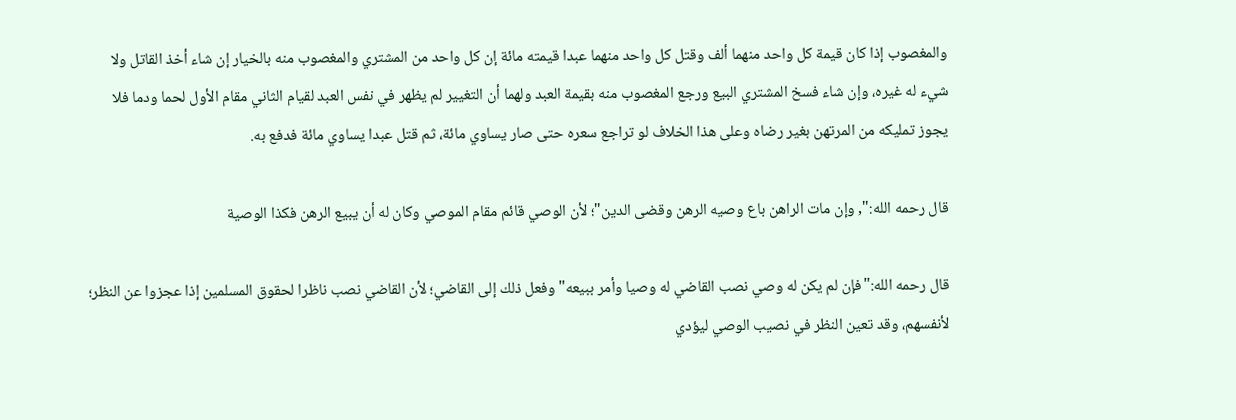والمغصوب إذا كان قيمة كل واحد منهما ألف وقتل كل واحد منهما عبدا قيمته مائة إن كل واحد من المشتري والمغصوب منه بالخيار إن شاء أخذ القاتل ولا شيء له غيره، وإن شاء فسخ المشتري البيع ورجع المغصوب منه بقيمة العبد ولهما أن التغيير لم يظهر في نفس العبد لقيام الثاني مقام الأول لحما ودما فلا يجوز تمليكه من المرتهن بغير رضاه وعلى هذا الخلاف لو تراجع سعره حتى صار يساوي مائة، ثم قتل عبدا يساوي مائة فدفع به.

قال رحمه الله:", وإن مات الراهن باع وصيه الرهن وقضى الدين"؛ لأن الوصي قائم مقام الموصي وكان له أن يبيع الرهن فكذا الوصية

قال رحمه الله:"فإن لم يكن له وصي نصب القاضي له وصيا وأمر ببيعه"وفعل ذلك إلى القاضي؛ لأن القاضي نصب ناظرا لحقوق المسلمين إذا عجزوا عن النظر؛ لأنفسهم، وقد تعين النظر في نصيب الوصي ليؤدي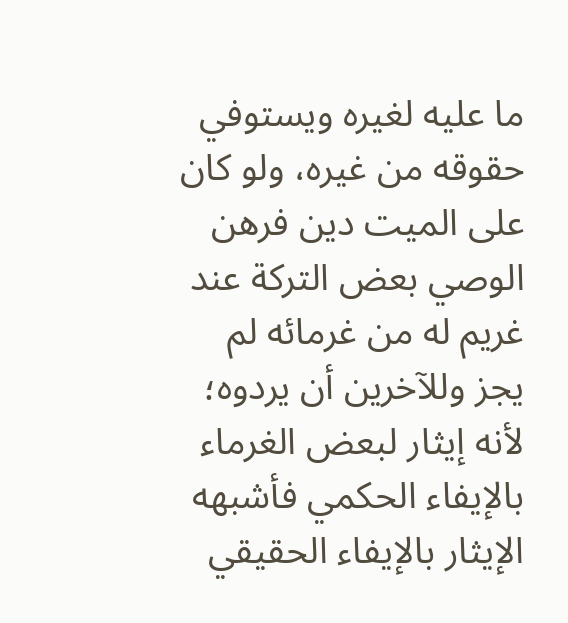ما عليه لغيره ويستوفي حقوقه من غيره، ولو كان على الميت دين فرهن الوصي بعض التركة عند غريم له من غرمائه لم يجز وللآخرين أن يردوه؛ لأنه إيثار لبعض الغرماء بالإيفاء الحكمي فأشبهه الإيثار بالإيفاء الحقيقي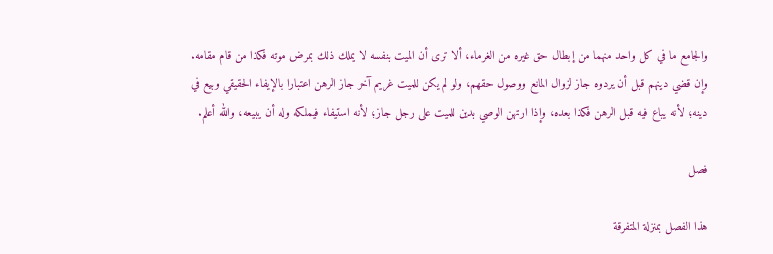والجامع ما في كل واحد منهما من إبطال حق غيره من الغرماء، ألا ترى أن الميت بنفسه لا يملك ذلك بمرض موته فكذا من قام مقامه. وإن قضي دينهم قبل أن يردوه جاز لزوال المانع ووصول حقهم، ولو لم يكن للميت غريم آخر جاز الرهن اعتبارا بالإيفاء الحقيقي وبيع في دينه؛ لأنه يباع فيه قبل الرهن فكذا بعده، وإذا ارتهن الوصي بدين للميت على رجل جاز؛ لأنه استيفاء فيملكه وله أن يبيعه، والله أعلم.

فصل

هذا الفصل بمنزلة المتفرقة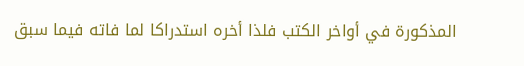المذكورة في أواخر الكتب فلذا أخره استدراكا لما فاته فيما سبق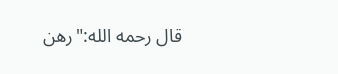قال رحمه الله:"رهن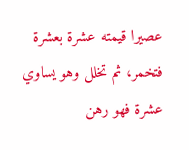عصيرا قيمته عشرة بعشرة فتخمر، ثم تخلل وهو يساوي عشرة فهو رهن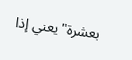بعشرة"يعني إذا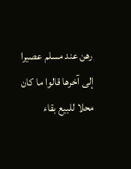رهن عند مسلم عصيرا إلى آخرها قالوا ما كان محلا للبيع بقاء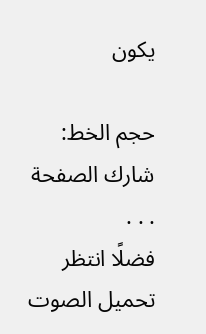يكون

حجم الخط:
شارك الصفحة
. . .
فضلًا انتظر تحميل الصوت